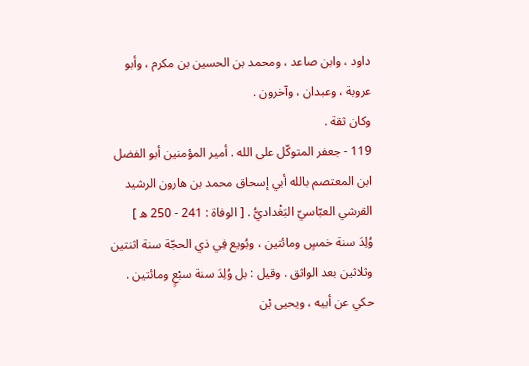داود ، وابن صاعد ، ومحمد بن الحسين بن مكرم ، وأبو عروبة ، وعبدان ، وآخرون .
وكان ثقة .
119 - جعفر المتوكّل على الله . أمير المؤمنين أبو الفضل ابن المعتصم بالله أبي إسحاق محمد بن هارون الرشيد القرشي العبّاسيّ البَغْداديُّ . [ الوفاة : 241 - 250 ه ]
وُلِدَ سنة خمسٍ ومائتين ، وبُويع فِي ذي الحجّة سنة اثنتين وثلاثين بعد الواثق . وقيل : بل وُلِدَ سنة سبْعٍ ومائتين .
حكي عن أبيه ، ويحيى بْن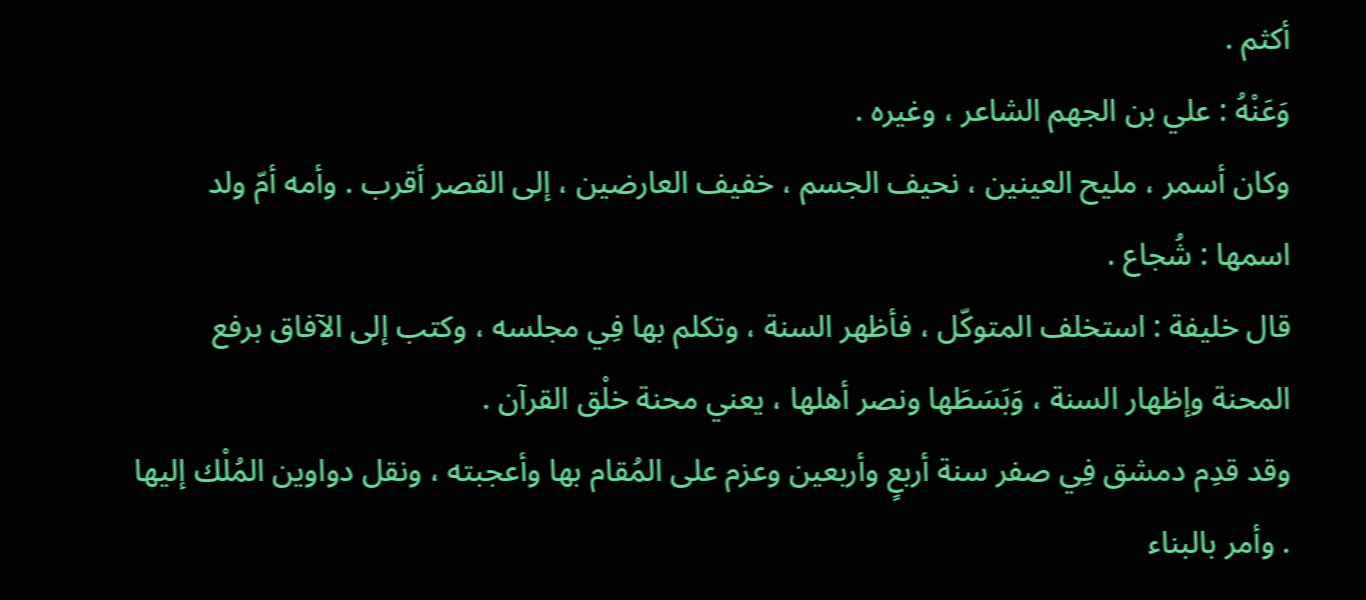أكثم .
وَعَنْهُ : علي بن الجهم الشاعر ، وغيره .
وكان أسمر ، مليح العينين ، نحيف الجسم ، خفيف العارضين ، إلى القصر أقرب . وأمه أمّ ولد اسمها : شُجاع .
قال خليفة : استخلف المتوكّل ، فأظهر السنة ، وتكلم بها فِي مجلسه ، وكتب إلى الآفاق برفع المحنة وإظهار السنة ، وَبَسَطَها ونصر أهلها ، يعني محنة خلْق القرآن .
وقد قدِم دمشق فِي صفر سنة أربعٍ وأربعين وعزم على المُقام بها وأعجبته ، ونقل دواوين المُلْك إليها . وأمر بالبناء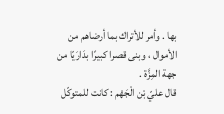بها . وأمر للأتراك بما أرضاهم من الأموال ، وبنى قصرا كبيرًا بدَارَيّا من جهة المِزَّة .
قال عليّ بْن الْجَهْم : كانت للمتوكّل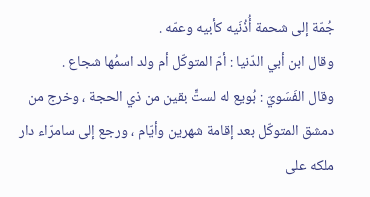جُمّة إلى شحمة أُذُنَيه كأبيه وعمّه .
وقال ابن أبي الدّنيا : أمّ المتوكّل أم ولد اسمُها شجاع .
وقال الفَسَويّ : بُويع له لستٍّ بقين من ذي الحجة ، وخرج من دمشق المتوكّل بعد إقامة شهرين وأيّام ، ورجع إلى سامرّاء دار ملكه على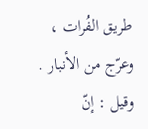طريق الفُرات ، وعرّج من الأنبار . وقيل : إنّ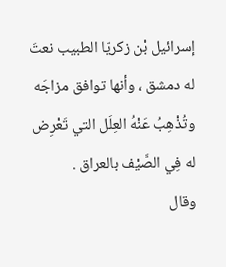إسرائيل بْن زكريّا الطبيب نعتَ له دمشق ، وأنها توافق مزاجَه وتُذْهِبُ عَنْهُ العِلَل التي تَعْرِض له فِي الصَّيْف بالعراق .
وقال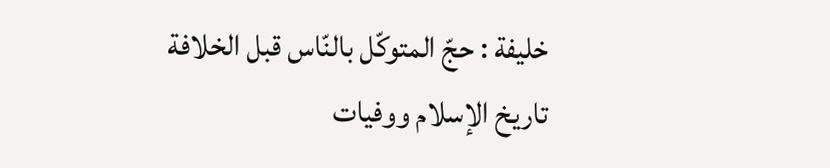خليفة : حجّ المتوكّل بالنّاس قبل الخلافة
تاريخ الإسلام ووفيات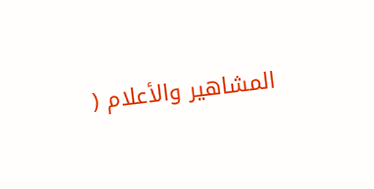المشاهير والأعلام (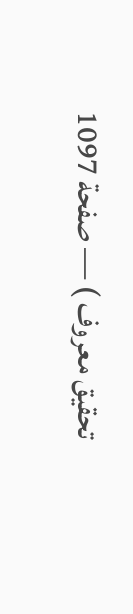تحقيق معروف ) — صفحة 1097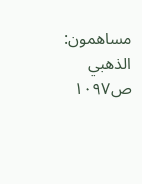مساهمون: الذهبي
ص١٠٩٧